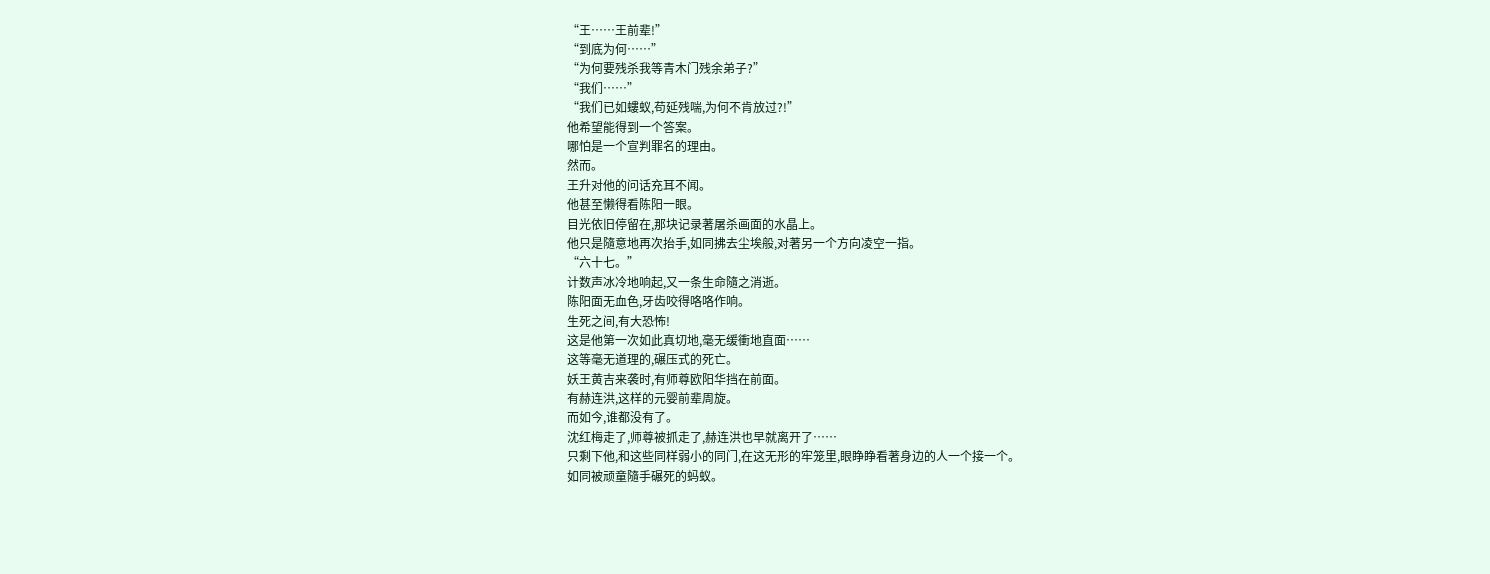“王……王前辈!”
“到底为何……”
“为何要残杀我等青木门残余弟子?”
“我们……”
“我们已如螻蚁,苟延残喘,为何不肯放过?!”
他希望能得到一个答案。
哪怕是一个宣判罪名的理由。
然而。
王升对他的问话充耳不闻。
他甚至懒得看陈阳一眼。
目光依旧停留在,那块记录著屠杀画面的水晶上。
他只是隨意地再次抬手,如同拂去尘埃般,对著另一个方向凌空一指。
“六十七。”
计数声冰冷地响起,又一条生命隨之消逝。
陈阳面无血色,牙齿咬得咯咯作响。
生死之间,有大恐怖!
这是他第一次如此真切地,毫无缓衝地直面……
这等毫无道理的,碾压式的死亡。
妖王黄吉来袭时,有师尊欧阳华挡在前面。
有赫连洪,这样的元婴前辈周旋。
而如今,谁都没有了。
沈红梅走了,师尊被抓走了,赫连洪也早就离开了……
只剩下他,和这些同样弱小的同门,在这无形的牢笼里,眼睁睁看著身边的人一个接一个。
如同被顽童隨手碾死的蚂蚁。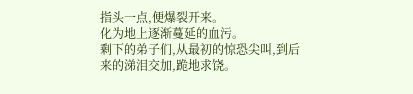指头一点,便爆裂开来。
化为地上逐渐蔓延的血污。
剩下的弟子们,从最初的惊恐尖叫,到后来的涕泪交加,跪地求饶。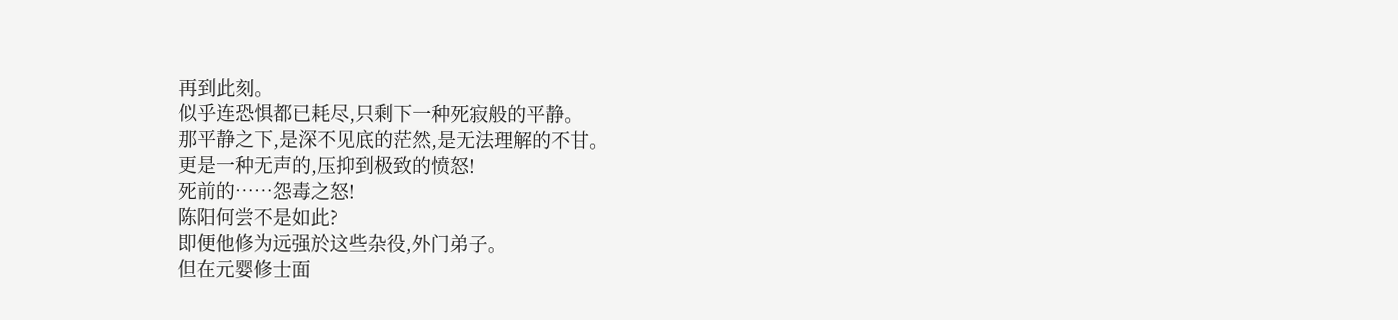再到此刻。
似乎连恐惧都已耗尽,只剩下一种死寂般的平静。
那平静之下,是深不见底的茫然,是无法理解的不甘。
更是一种无声的,压抑到极致的愤怒!
死前的……怨毒之怒!
陈阳何尝不是如此?
即便他修为远强於这些杂役,外门弟子。
但在元婴修士面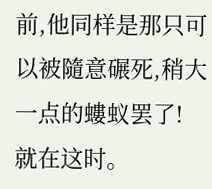前,他同样是那只可以被隨意碾死,稍大一点的螻蚁罢了!
就在这时。